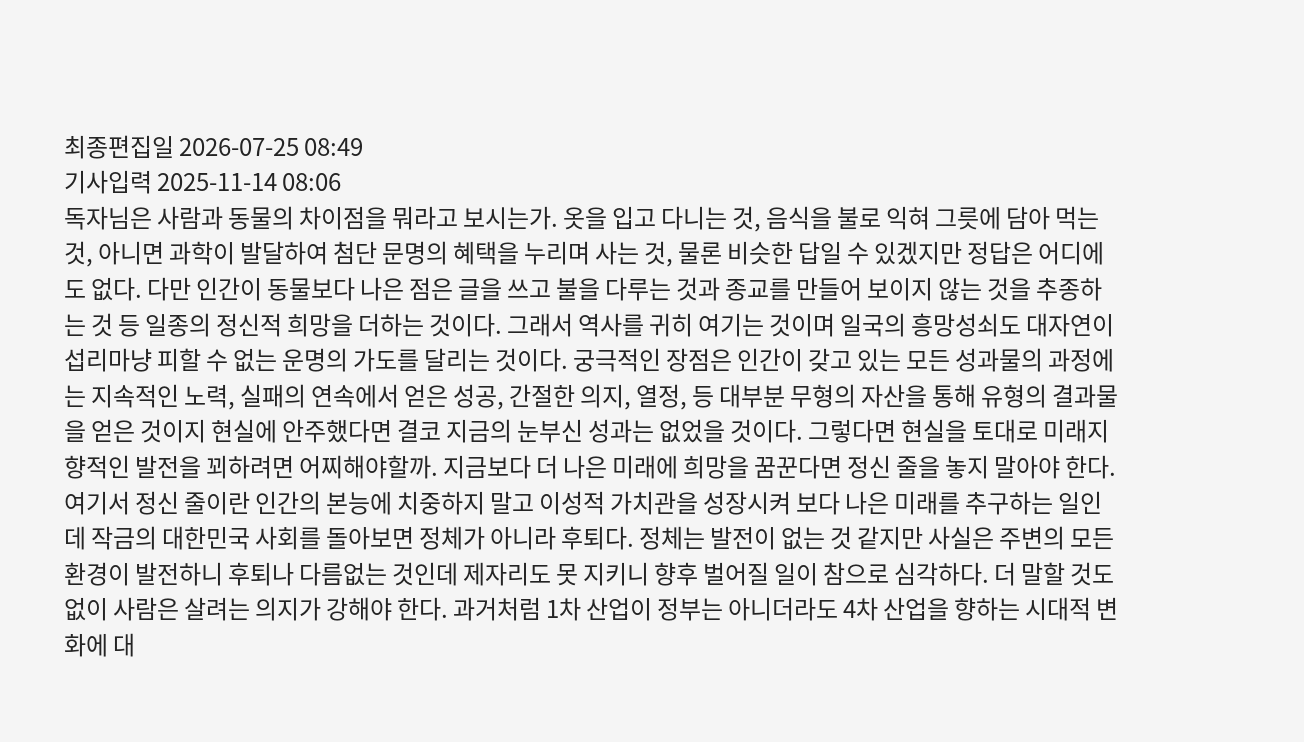최종편집일 2026-07-25 08:49
기사입력 2025-11-14 08:06
독자님은 사람과 동물의 차이점을 뭐라고 보시는가. 옷을 입고 다니는 것, 음식을 불로 익혀 그릇에 담아 먹는 것, 아니면 과학이 발달하여 첨단 문명의 혜택을 누리며 사는 것, 물론 비슷한 답일 수 있겠지만 정답은 어디에도 없다. 다만 인간이 동물보다 나은 점은 글을 쓰고 불을 다루는 것과 종교를 만들어 보이지 않는 것을 추종하는 것 등 일종의 정신적 희망을 더하는 것이다. 그래서 역사를 귀히 여기는 것이며 일국의 흥망성쇠도 대자연이 섭리마냥 피할 수 없는 운명의 가도를 달리는 것이다. 궁극적인 장점은 인간이 갖고 있는 모든 성과물의 과정에는 지속적인 노력, 실패의 연속에서 얻은 성공, 간절한 의지, 열정, 등 대부분 무형의 자산을 통해 유형의 결과물을 얻은 것이지 현실에 안주했다면 결코 지금의 눈부신 성과는 없었을 것이다. 그렇다면 현실을 토대로 미래지향적인 발전을 꾀하려면 어찌해야할까. 지금보다 더 나은 미래에 희망을 꿈꾼다면 정신 줄을 놓지 말아야 한다. 여기서 정신 줄이란 인간의 본능에 치중하지 말고 이성적 가치관을 성장시켜 보다 나은 미래를 추구하는 일인데 작금의 대한민국 사회를 돌아보면 정체가 아니라 후퇴다. 정체는 발전이 없는 것 같지만 사실은 주변의 모든 환경이 발전하니 후퇴나 다름없는 것인데 제자리도 못 지키니 향후 벌어질 일이 참으로 심각하다. 더 말할 것도 없이 사람은 살려는 의지가 강해야 한다. 과거처럼 1차 산업이 정부는 아니더라도 4차 산업을 향하는 시대적 변화에 대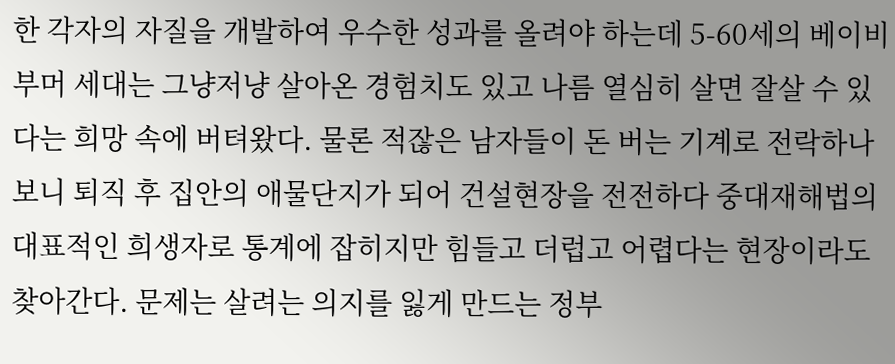한 각자의 자질을 개발하여 우수한 성과를 올려야 하는데 5-60세의 베이비부머 세대는 그냥저냥 살아온 경험치도 있고 나름 열심히 살면 잘살 수 있다는 희망 속에 버텨왔다. 물론 적잖은 남자들이 돈 버는 기계로 전락하나보니 퇴직 후 집안의 애물단지가 되어 건설현장을 전전하다 중대재해법의 대표적인 희생자로 통계에 잡히지만 힘들고 더럽고 어렵다는 현장이라도 찾아간다. 문제는 살려는 의지를 잃게 만드는 정부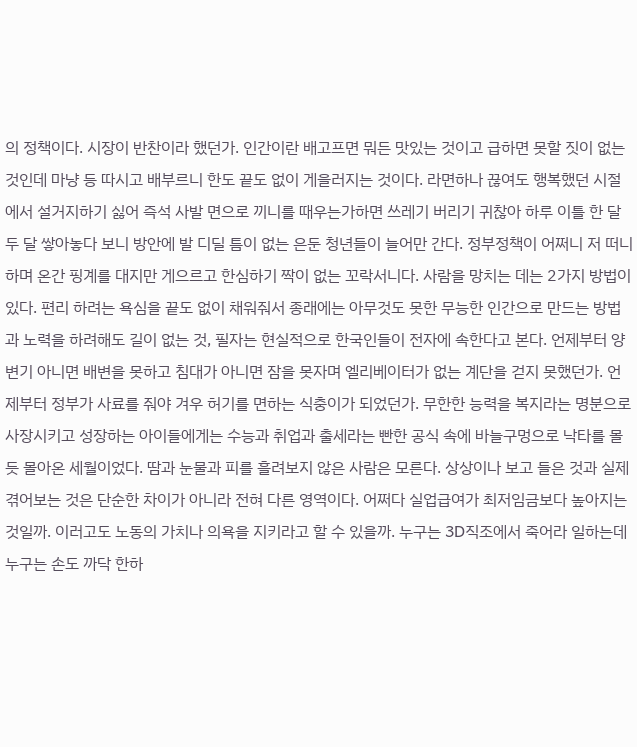의 정책이다. 시장이 반찬이라 했던가. 인간이란 배고프면 뭐든 맛있는 것이고 급하면 못할 짓이 없는 것인데 마냥 등 따시고 배부르니 한도 끝도 없이 게을러지는 것이다. 라면하나 끊여도 행복했던 시절에서 설거지하기 싫어 즉석 사발 면으로 끼니를 때우는가하면 쓰레기 버리기 귀찮아 하루 이틀 한 달 두 달 쌓아놓다 보니 방안에 발 디딜 틈이 없는 은둔 청년들이 늘어만 간다. 정부정책이 어쩌니 저 떠니 하며 온간 핑계를 대지만 게으르고 한심하기 짝이 없는 꼬락서니다. 사람을 망치는 데는 2가지 방법이 있다. 편리 하려는 욕심을 끝도 없이 채워줘서 종래에는 아무것도 못한 무능한 인간으로 만드는 방법과 노력을 하려해도 길이 없는 것, 필자는 현실적으로 한국인들이 전자에 속한다고 본다. 언제부터 양변기 아니면 배변을 못하고 침대가 아니면 잠을 못자며 엘리베이터가 없는 계단을 걷지 못했던가. 언제부터 정부가 사료를 줘야 겨우 허기를 면하는 식충이가 되었던가. 무한한 능력을 복지라는 명분으로 사장시키고 성장하는 아이들에게는 수능과 취업과 출세라는 빤한 공식 속에 바늘구멍으로 낙타를 몰 듯 몰아온 세월이었다. 땀과 눈물과 피를 흘려보지 않은 사람은 모른다. 상상이나 보고 들은 것과 실제 겪어보는 것은 단순한 차이가 아니라 전혀 다른 영역이다. 어쩌다 실업급여가 최저임금보다 높아지는 것일까. 이러고도 노동의 가치나 의욕을 지키라고 할 수 있을까. 누구는 3D직조에서 죽어라 일하는데 누구는 손도 까닥 한하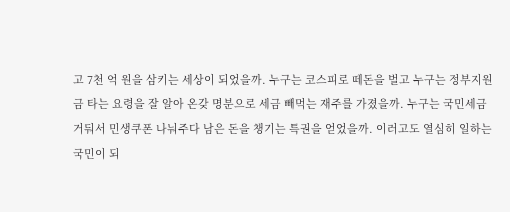고 7천 억 원을 삼키는 세상이 되었을까. 누구는 코스피로 떼돈을 벌고 누구는 정부지원금 타는 요령을 잘 알아 온갖 명분으로 세금 빼먹는 재주를 가졌을까. 누구는 국민세금 거둬서 민생쿠폰 나눠주다 남은 돈을 챙기는 특권을 얻었을까. 이러고도 열심히 일하는 국민이 되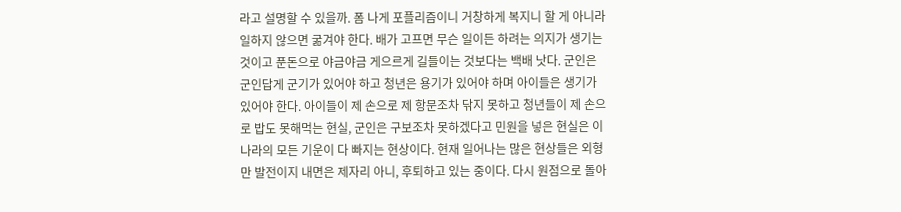라고 설명할 수 있을까. 폼 나게 포플리즘이니 거창하게 복지니 할 게 아니라 일하지 않으면 굶겨야 한다. 배가 고프면 무슨 일이든 하려는 의지가 생기는 것이고 푼돈으로 야금야금 게으르게 길들이는 것보다는 백배 낫다. 군인은 군인답게 군기가 있어야 하고 청년은 용기가 있어야 하며 아이들은 생기가 있어야 한다. 아이들이 제 손으로 제 항문조차 닦지 못하고 청년들이 제 손으로 밥도 못해먹는 현실, 군인은 구보조차 못하겠다고 민원을 넣은 현실은 이 나라의 모든 기운이 다 빠지는 현상이다. 현재 일어나는 많은 현상들은 외형만 발전이지 내면은 제자리 아니, 후퇴하고 있는 중이다. 다시 원점으로 돌아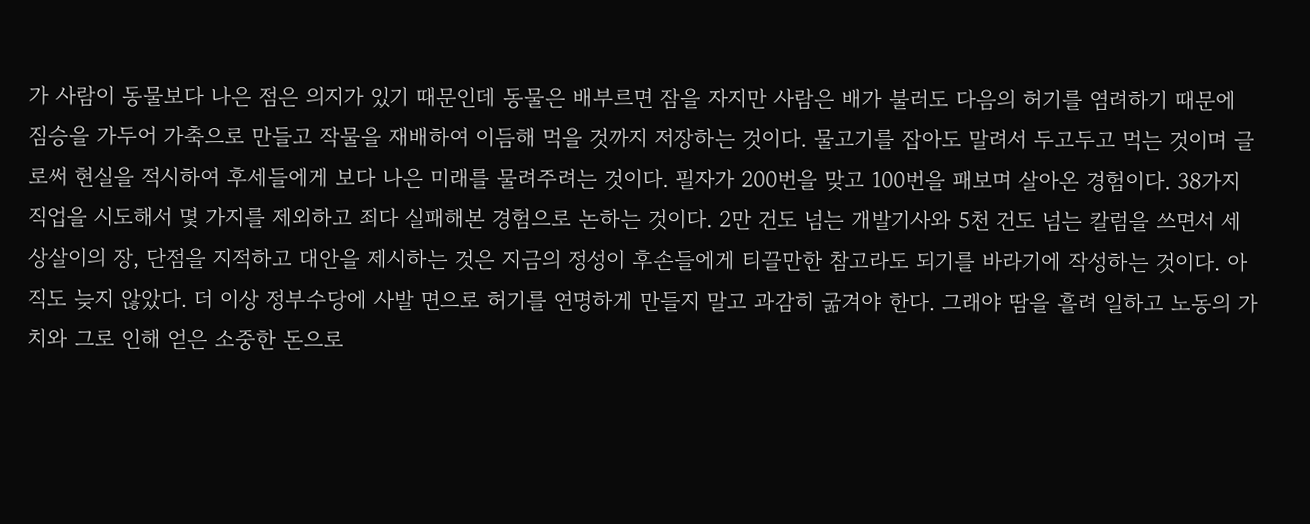가 사람이 동물보다 나은 점은 의지가 있기 때문인데 동물은 배부르면 잠을 자지만 사람은 배가 불러도 다음의 허기를 염려하기 때문에 짐승을 가두어 가축으로 만들고 작물을 재배하여 이듬해 먹을 것까지 저장하는 것이다. 물고기를 잡아도 말려서 두고두고 먹는 것이며 글로써 현실을 적시하여 후세들에게 보다 나은 미래를 물려주려는 것이다. 필자가 200번을 맞고 100번을 패보며 살아온 경험이다. 38가지 직업을 시도해서 몇 가지를 제외하고 죄다 실패해본 경험으로 논하는 것이다. 2만 건도 넘는 개발기사와 5천 건도 넘는 칼럼을 쓰면서 세상살이의 장, 단점을 지적하고 대안을 제시하는 것은 지금의 정성이 후손들에게 티끌만한 참고라도 되기를 바라기에 작성하는 것이다. 아직도 늦지 않았다. 더 이상 정부수당에 사발 면으로 허기를 연명하게 만들지 말고 과감히 굶겨야 한다. 그래야 땀을 흘려 일하고 노동의 가치와 그로 인해 얻은 소중한 돈으로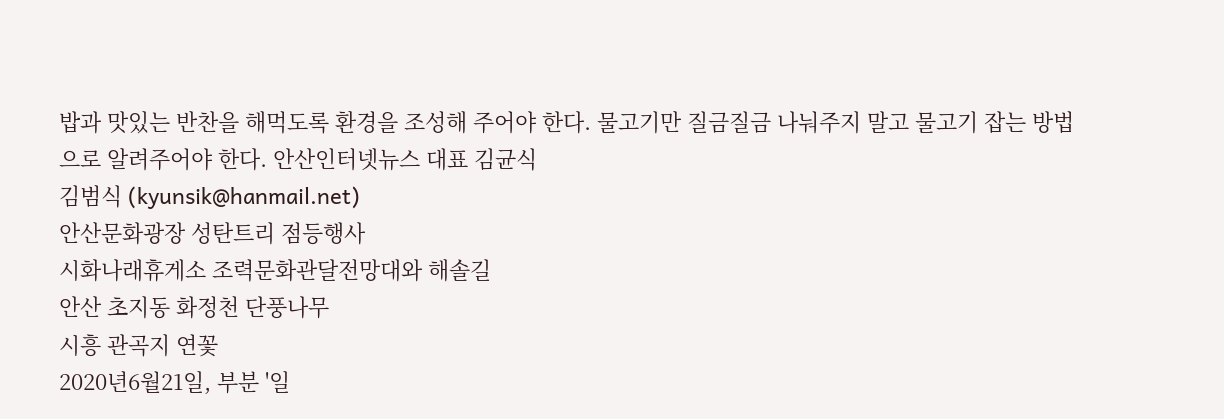밥과 맛있는 반찬을 해먹도록 환경을 조성해 주어야 한다. 물고기만 질금질금 나눠주지 말고 물고기 잡는 방법으로 알려주어야 한다. 안산인터넷뉴스 대표 김균식
김범식 (kyunsik@hanmail.net)
안산문화광장 성탄트리 점등행사
시화나래휴게소 조력문화관달전망대와 해솔길
안산 초지동 화정천 단풍나무
시흥 관곡지 연꽃
2020년6월21일, 부분 '일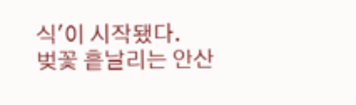식'이 시작됐다.
벚꽃 흩날리는 안산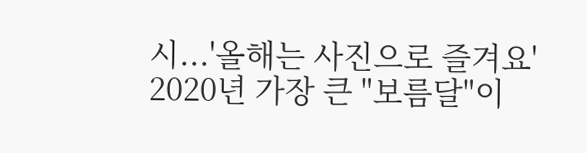시...'올해는 사진으로 즐겨요'
2020년 가장 큰 "보름달"이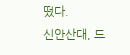떴다.
신안산대, 드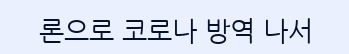론으로 코로나 방역 나서